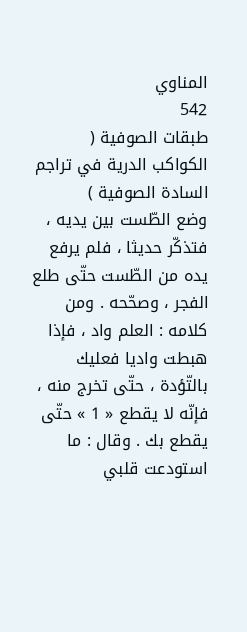المناوي
542
طبقات الصوفية ( الكواكب الدرية في تراجم السادة الصوفية )
وضع الطّست بين يديه ، فتذكّر حديثا ، فلم يرفع يده من الطّست حتّى طلع الفجر ، وصحّحه . ومن كلامه : العلم واد ، فإذا هبطت واديا فعليك بالتّؤدة ، حتّى تخرج منه ، فإنّه لا يقطع « 1 » حتّى يقطع بك . وقال : ما استودعت قلبي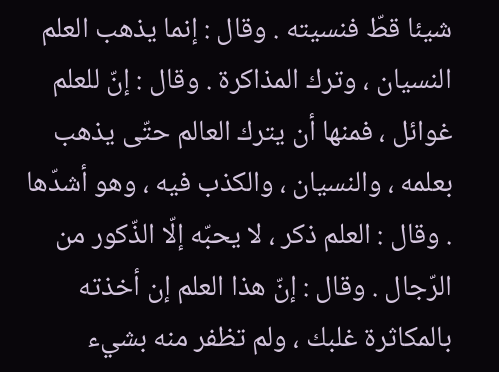شيئا قطّ فنسيته . وقال : إنما يذهب العلم النسيان ، وترك المذاكرة . وقال : إنّ للعلم غوائل ، فمنها أن يترك العالم حتّى يذهب بعلمه ، والنسيان ، والكذب فيه ، وهو أشدّها . وقال : العلم ذكر ، لا يحبّه إلّا الذّكور من الرّجال . وقال : إنّ هذا العلم إن أخذته بالمكاثرة غلبك ، ولم تظفر منه بشيء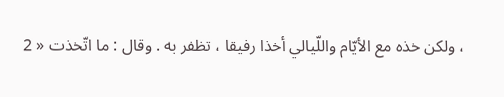، ولكن خذه مع الأيّام واللّيالي أخذا رفيقا ، تظفر به . وقال : ما اتّخذت « 2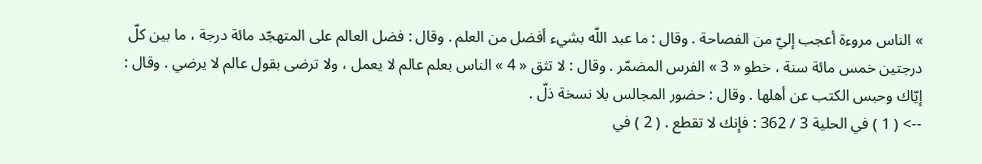» الناس مروءة أعجب إليّ من الفصاحة . وقال : ما عبد اللّه بشيء أفضل من العلم . وقال : فضل العالم على المتهجّد مائة درجة ، ما بين كلّ درجتين خمس مائة سنة ، خطو « 3 » الفرس المضمّر . وقال : لا تثق « 4 » الناس بعلم عالم لا يعمل ، ولا ترضى بقول عالم لا يرضي . وقال : إيّاك وحبس الكتب عن أهلها . وقال : حضور المجالس بلا نسخة ذلّ .
--> ( 1 ) في الحلية 3 / 362 : فإنك لا تقطع . ( 2 ) في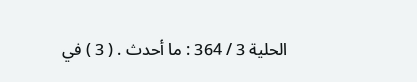الحلية 3 / 364 : ما أحدث . ( 3 ) في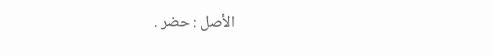الأصل : حضر .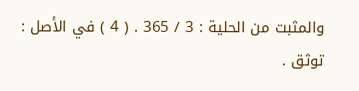والمثبت من الحلية : 3 / 365 . ( 4 ) في الأصل : توثق .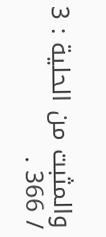والمثبت من الحلية : 3 / 366 .